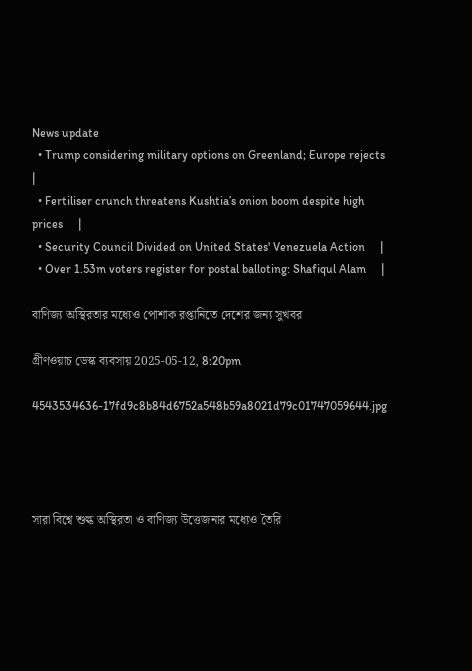News update
  • Trump considering military options on Greenland; Europe rejects     |
  • Fertiliser crunch threatens Kushtia’s onion boom despite high prices     |
  • Security Council Divided on United States' Venezuela Action     |
  • Over 1.53m voters register for postal balloting: Shafiqul Alam     |

বাণিজ্য অস্থিরতার মধ্যেও পোশাক রপ্তানিতে দেশের জন্য সুখবর

গ্রীণওয়াচ ডেস্ক ব্যবসায় 2025-05-12, 8:20pm

4543534636-17fd9c8b84d6752a548b59a8021d79c01747059644.jpg




সারা বিশ্বে শুল্ক অস্থিরতা ও বাণিজ্য উত্তেজনার মধ্যেও তৈরি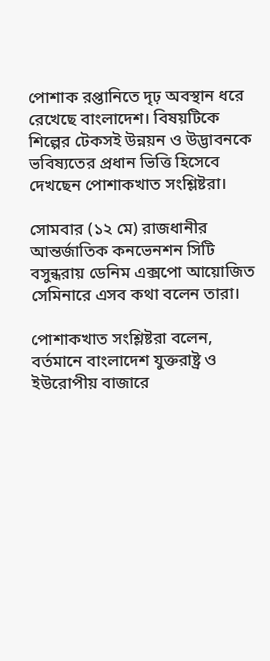পোশাক রপ্তানিতে দৃঢ় অবস্থান ধরে রেখেছে বাংলাদেশ। বিষয়টিকে শিল্পের টেকসই উন্নয়ন ও উদ্ভাবনকে ভবিষ্যতের প্রধান ভিত্তি হিসেবে দেখছেন পোশাকখাত সংশ্লিষ্টরা।

সোমবার (১২ মে) রাজধানীর আন্তর্জাতিক কনভেনশন সিটি বসুন্ধরায় ডেনিম এক্সপো আয়োজিত সেমিনারে এসব কথা বলেন তারা।

পোশাকখাত সংশ্লিষ্টরা বলেন, বর্তমানে বাংলাদেশ যুক্তরাষ্ট্র ও ইউরোপীয় বাজারে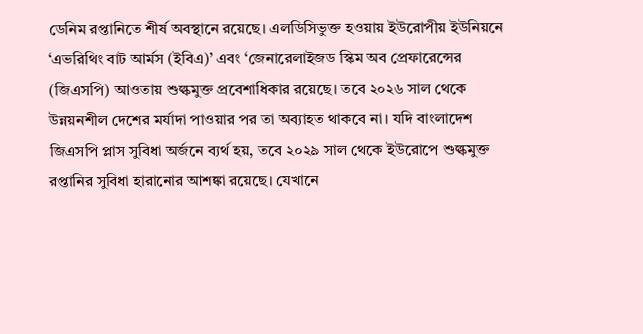ডেনিম রপ্তানিতে শীর্ষ অবস্থানে রয়েছে। এলডিসিভুক্ত হওয়ায় ইউরোপীয় ইউনিয়নে ‘এভরিথিং বাট আর্মস (ইবিএ)’ এবং ‘জেনারেলাইজড স্কিম অব প্রেফারেন্সের (জিএসপি) আওতায় শুল্কমুক্ত প্রবেশাধিকার রয়েছে। তবে ২০২৬ সাল থেকে উন্নয়নশীল দেশের মর্যাদা পাওয়ার পর তা অব্যাহত থাকবে না। যদি বাংলাদেশ জিএসপি প্লাস সুবিধা অর্জনে ব্যর্থ হয়, তবে ২০২৯ সাল থেকে ইউরোপে শুল্কমুক্ত রপ্তানির সুবিধা হারানোর আশঙ্কা রয়েছে। যেখানে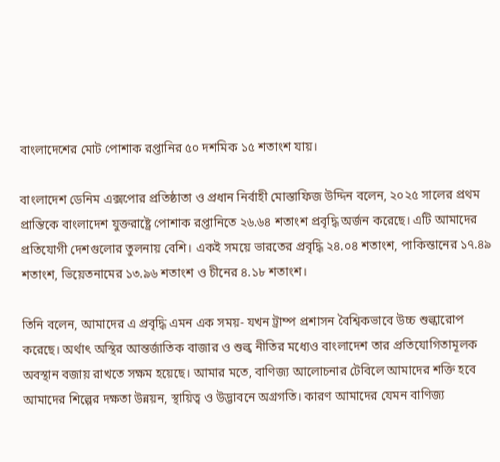বাংলাদেশের মোট পোশাক রপ্তানির ৫০ দশমিক ১৫ শতাংশ যায়।

বাংলাদেশ ডেনিম এক্সপোর প্রতিষ্ঠাতা ও প্রধান নির্বাহী মোস্তাফিজ উদ্দিন বলেন, ২০২৫ সালের প্রথম প্রান্তিকে বাংলাদেশ যুক্তরাষ্ট্রে পোশাক রপ্তানিতে ২৬.৬৪ শতাংশ প্রবৃদ্ধি অর্জন করেছে। এটি আমাদের প্রতিযোগী দেশগুলোর তুলনায় বেশি। একই সময়ে ভারতের প্রবৃদ্ধি ২৪.০৪ শতাংশ, পাকিস্তানের ১৭.৪৯ শতাংশ, ভিয়েতনামের ১৩.৯৬ শতাংশ ও চীনের ৪.১৮ শতাংশ।

তিনি বলেন, আমাদের এ প্রবৃদ্ধি এমন এক সময়- যখন ট্রাম্প প্রশাসন বৈশ্বিকভাবে উচ্চ শুল্কারোপ করেছে। অর্থাৎ অস্থির আন্তর্জাতিক বাজার ও শুল্ক নীতির মধ্যেও বাংলাদেশ তার প্রতিযোগিতামূলক অবস্থান বজায় রাখতে সক্ষম হয়েছে। আমার মতে, বাণিজ্য আলোচনার টেবিলে আমাদের শক্তি হবে আমাদের শিল্পের দক্ষতা উন্নয়ন, স্থায়িত্ব ও উদ্ভাবনে অগ্রগতি। কারণ আমাদের যেমন বাণিজ্য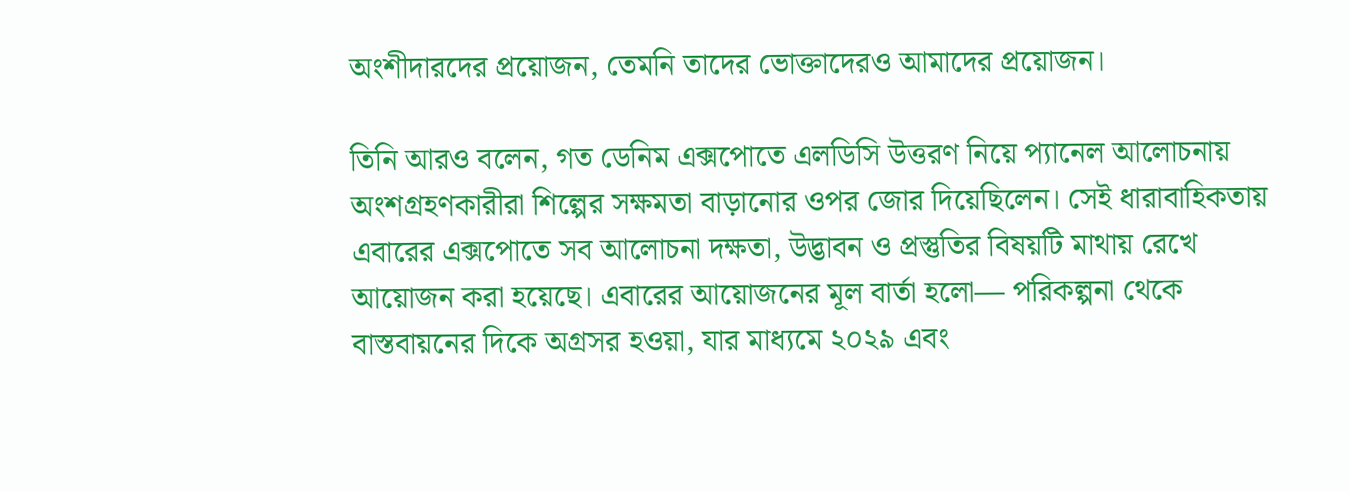অংশীদারদের প্রয়োজন, তেমনি তাদের ভোক্তাদেরও আমাদের প্রয়োজন।

তিনি আরও বলেন, গত ডেনিম এক্সপোতে এলডিসি উত্তরণ নিয়ে প্যানেল আলোচনায় অংশগ্রহণকারীরা শিল্পের সক্ষমতা বাড়ানোর ওপর জোর দিয়েছিলেন। সেই ধারাবাহিকতায় এবারের এক্সপোতে সব আলোচনা দক্ষতা, উদ্ভাবন ও প্রস্তুতির বিষয়টি মাথায় রেখে আয়োজন করা হয়েছে। এবারের আয়োজনের মূল বার্তা হলো— পরিকল্পনা থেকে বাস্তবায়নের দিকে অগ্রসর হওয়া, যার মাধ্যমে ২০২৯ এবং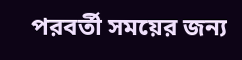পরবর্তী সময়ের জন্য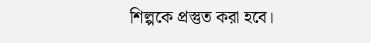শিল্পকে প্রস্তুত করা হবে।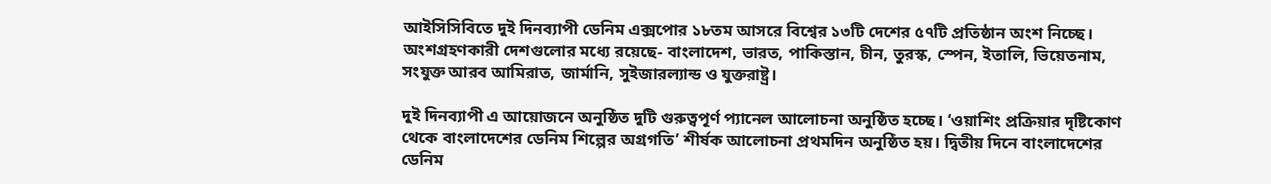আইসিসিবিতে দুই দিনব্যাপী ডেনিম এক্সপোর ১৮তম আসরে বিশ্বের ১৩টি দেশের ৫৭টি প্রতিষ্ঠান অংশ নিচ্ছে। অংশগ্রহণকারী দেশগুলোর মধ্যে রয়েছে- বাংলাদেশ, ভারত, পাকিস্তান, চীন, তুরস্ক, স্পেন, ইতালি, ভিয়েতনাম, সংযুক্ত আরব আমিরাত, জার্মানি, সুইজারল্যান্ড ও যুক্তরাষ্ট্র।

দুই দিনব্যাপী এ আয়োজনে অনুষ্ঠিত দুটি গুরুত্বপূর্ণ প্যানেল আলোচনা অনুষ্ঠিত হচ্ছে। ‘ওয়াশিং প্রক্রিয়ার দৃষ্টিকোণ থেকে বাংলাদেশের ডেনিম শিল্পের অগ্রগতি’ শীর্ষক আলোচনা প্রথমদিন অনুষ্ঠিত হয়। দ্বিতীয় দিনে বাংলাদেশের ডেনিম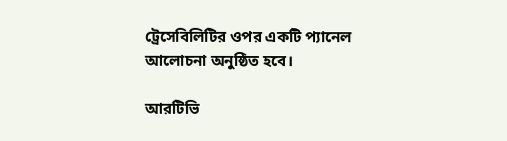ট্রেসেবিলিটির ওপর একটি প্যানেল আলোচনা অনুষ্ঠিত হবে।

আরটিভি